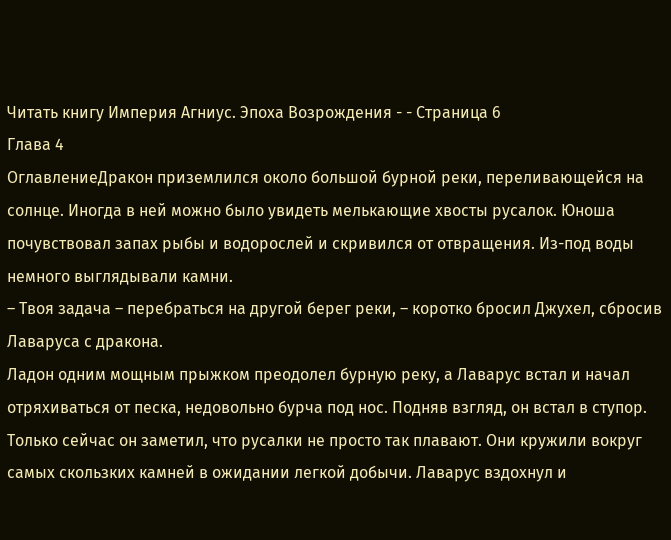Читать книгу Империя Агниус. Эпоха Возрождения - - Страница 6
Глава 4
ОглавлениеДракон приземлился около большой бурной реки, переливающейся на солнце. Иногда в ней можно было увидеть мелькающие хвосты русалок. Юноша почувствовал запах рыбы и водорослей и скривился от отвращения. Из-под воды немного выглядывали камни.
– Твоя задача – перебраться на другой берег реки, – коротко бросил Джухел, сбросив Лаваруса с дракона.
Ладон одним мощным прыжком преодолел бурную реку, а Лаварус встал и начал отряхиваться от песка, недовольно бурча под нос. Подняв взгляд, он встал в ступор. Только сейчас он заметил, что русалки не просто так плавают. Они кружили вокруг самых скользких камней в ожидании легкой добычи. Лаварус вздохнул и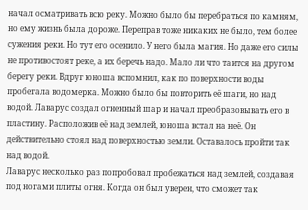начал осматривать всю реку. Можно было бы перебраться по камням, но ему жизнь была дороже. Переправ тоже никаких не было, тем более сужения реки. Но тут его осенило. У него была магия. Но даже его силы не противостоят реке, а их беречь надо. Мало ли что таится на другом берегу реки. Вдруг юноша вспомнил, как по поверхности воды пробегала водомерка. Можно было бы повторить её шаги, но над водой. Лаварус создал огненный шар и начал преобразовывать его в пластину. Расположив её над землей, юноша встал на неё. Он действительно стоял над поверхностью земли. Оставалось пройти так над водой.
Лаварус несколько раз попробовал пробежаться над землей, создавая под ногами плиты огня. Когда он был уверен, что сможет так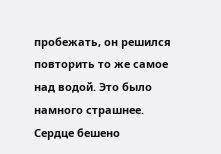пробежать, он решился повторить то же самое над водой. Это было намного страшнее. Сердце бешено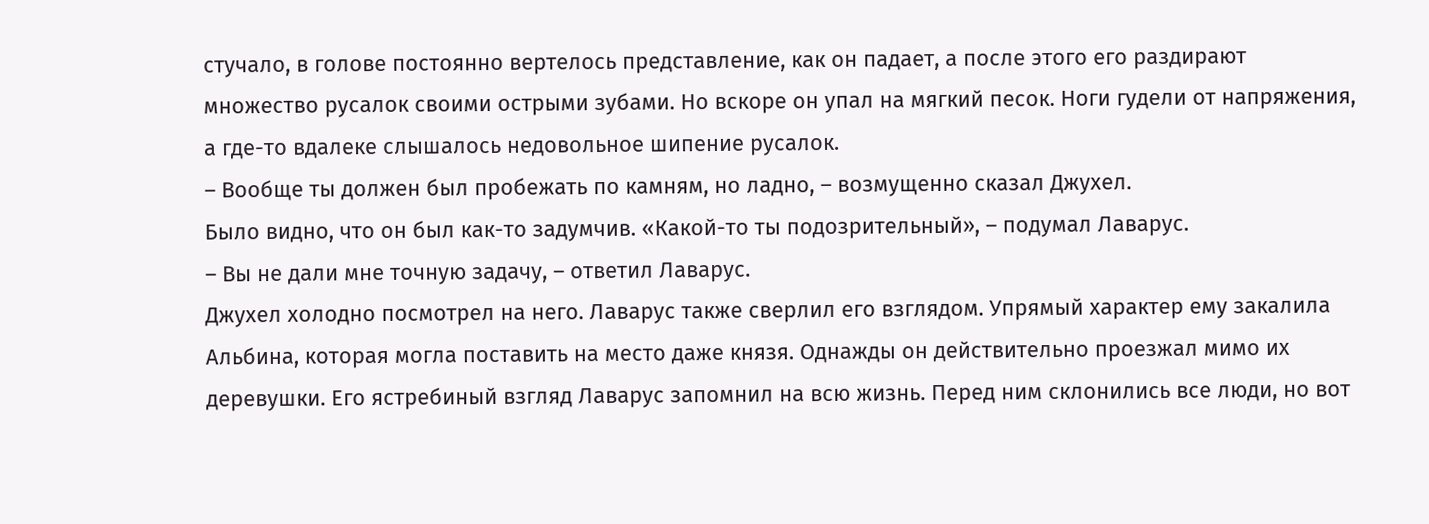стучало, в голове постоянно вертелось представление, как он падает, а после этого его раздирают множество русалок своими острыми зубами. Но вскоре он упал на мягкий песок. Ноги гудели от напряжения, а где-то вдалеке слышалось недовольное шипение русалок.
– Вообще ты должен был пробежать по камням, но ладно, – возмущенно сказал Джухел.
Было видно, что он был как-то задумчив. «Какой-то ты подозрительный», – подумал Лаварус.
– Вы не дали мне точную задачу, – ответил Лаварус.
Джухел холодно посмотрел на него. Лаварус также сверлил его взглядом. Упрямый характер ему закалила Альбина, которая могла поставить на место даже князя. Однажды он действительно проезжал мимо их деревушки. Его ястребиный взгляд Лаварус запомнил на всю жизнь. Перед ним склонились все люди, но вот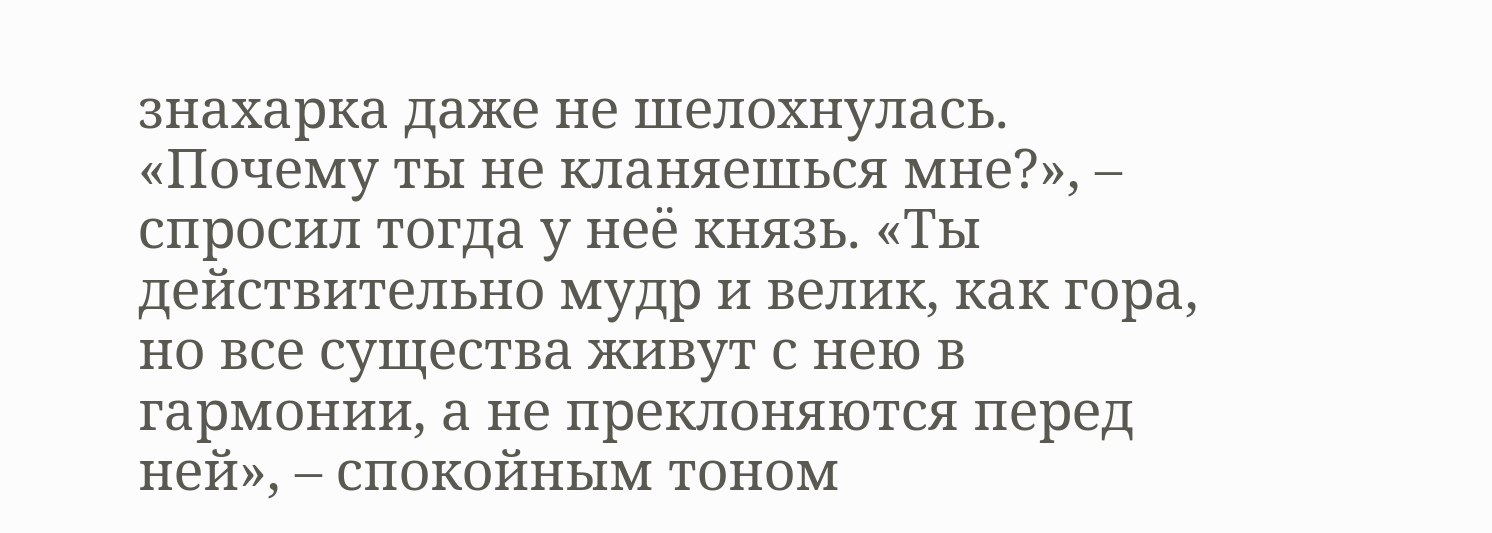знахарка даже не шелохнулась. «Почему ты не кланяешься мне?», – спросил тогда у неё князь. «Ты действительно мудр и велик, как гора, но все существа живут с нею в гармонии, а не преклоняются перед ней», – спокойным тоном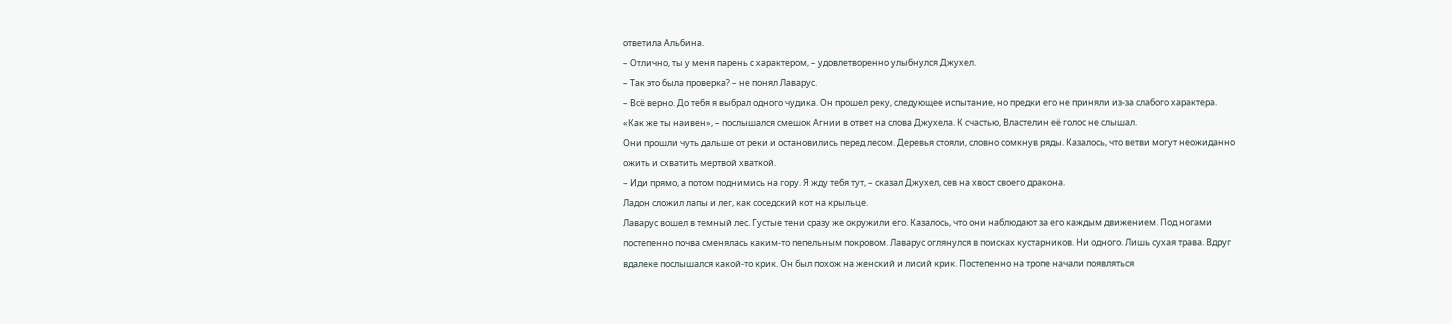ответила Альбина.
– Отлично, ты у меня парень с характером, – удовлетворенно улыбнулся Джухел.
– Так это была проверка? – не понял Лаварус.
– Всё верно. До тебя я выбрал одного чудика. Он прошел реку, следующее испытание, но предки его не приняли из-за слабого характера.
«Как же ты наивен», – послышался смешок Агнии в ответ на слова Джухела. К счастью, Властелин её голос не слышал.
Они прошли чуть дальше от реки и остановились перед лесом. Деревья стояли, словно сомкнув ряды. Казалось, что ветви могут неожиданно ожить и схватить мертвой хваткой.
– Иди прямо, а потом поднимись на гору. Я жду тебя тут, – сказал Джухел, сев на хвост своего дракона.
Ладон сложил лапы и лег, как соседский кот на крыльце.
Лаварус вошел в темный лес. Густые тени сразу же окружили его. Казалось, что они наблюдают за его каждым движением. Под ногами постепенно почва сменялась каким-то пепельным покровом. Лаварус оглянулся в поисках кустарников. Ни одного. Лишь сухая трава. Вдруг вдалеке послышался какой-то крик. Он был похож на женский и лисий крик. Постепенно на тропе начали появляться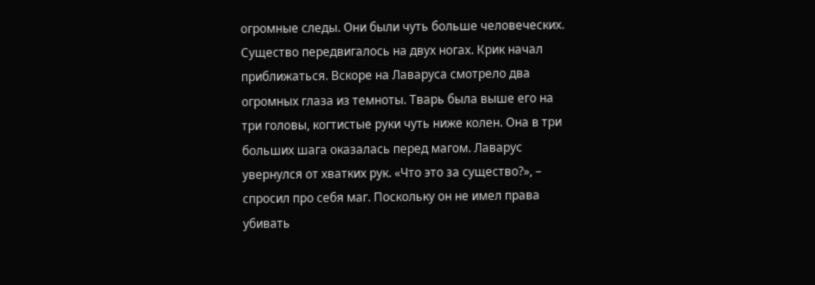огромные следы. Они были чуть больше человеческих. Существо передвигалось на двух ногах. Крик начал приближаться. Вскоре на Лаваруса смотрело два огромных глаза из темноты. Тварь была выше его на три головы, когтистые руки чуть ниже колен. Она в три больших шага оказалась перед магом. Лаварус увернулся от хватких рук. «Что это за существо?», – спросил про себя маг. Поскольку он не имел права убивать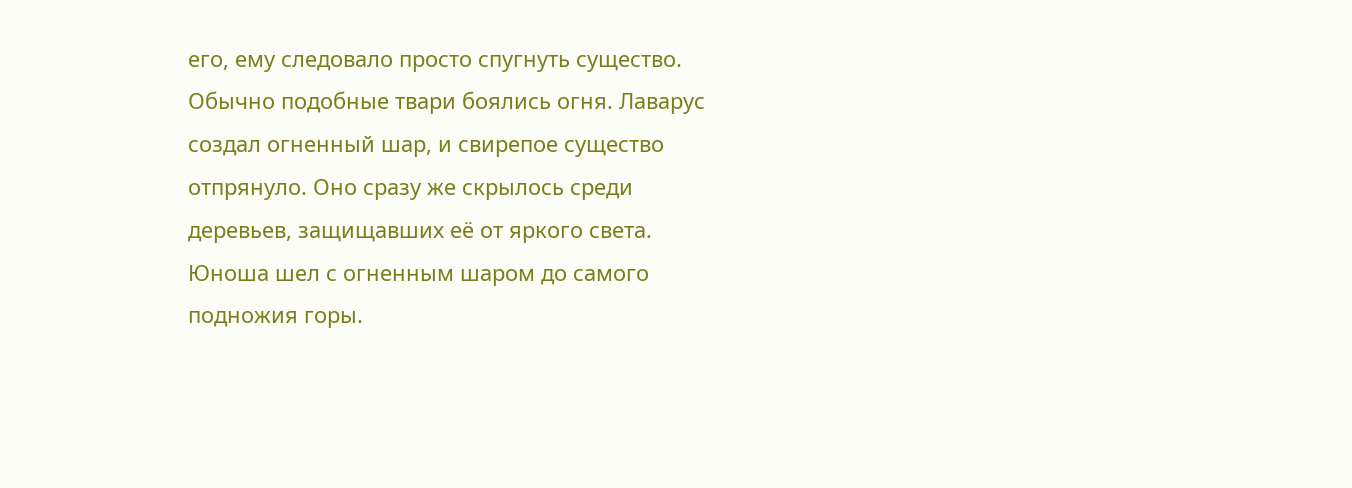его, ему следовало просто спугнуть существо. Обычно подобные твари боялись огня. Лаварус создал огненный шар, и свирепое существо отпрянуло. Оно сразу же скрылось среди деревьев, защищавших её от яркого света.
Юноша шел с огненным шаром до самого подножия горы.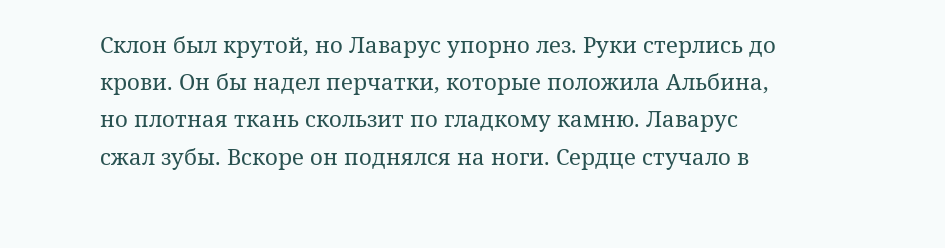Склон был крутой, но Лаварус упорно лез. Руки стерлись до крови. Он бы надел перчатки, которые положила Альбина, но плотная ткань скользит по гладкому камню. Лаварус сжал зубы. Вскоре он поднялся на ноги. Сердце стучало в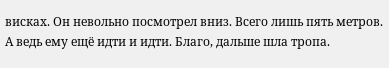висках. Он невольно посмотрел вниз. Всего лишь пять метров. А ведь ему ещё идти и идти. Благо, дальше шла тропа.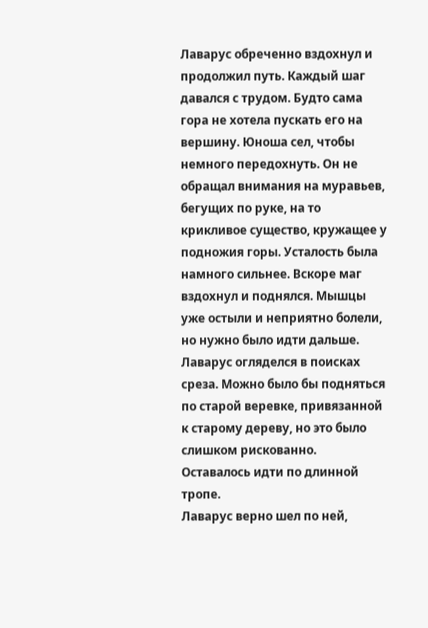Лаварус обреченно вздохнул и продолжил путь. Каждый шаг давался с трудом. Будто сама гора не хотела пускать его на вершину. Юноша сел, чтобы немного передохнуть. Он не обращал внимания на муравьев, бегущих по руке, на то крикливое существо, кружащее у подножия горы. Усталость была намного сильнее. Вскоре маг вздохнул и поднялся. Мышцы уже остыли и неприятно болели, но нужно было идти дальше. Лаварус огляделся в поисках среза. Можно было бы подняться по старой веревке, привязанной к старому дереву, но это было слишком рискованно. Оставалось идти по длинной тропе.
Лаварус верно шел по ней,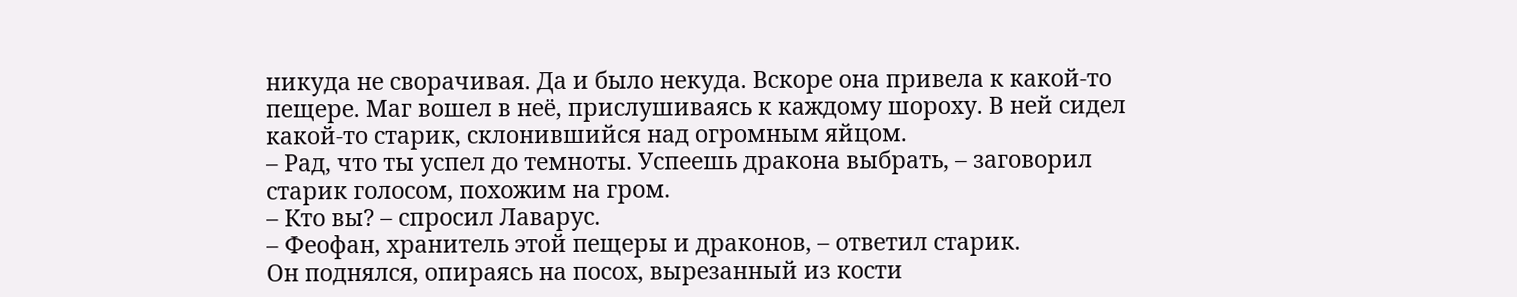никуда не сворачивая. Да и было некуда. Вскоре она привела к какой-то пещере. Маг вошел в неё, прислушиваясь к каждому шороху. В ней сидел какой-то старик, склонившийся над огромным яйцом.
– Рад, что ты успел до темноты. Успеешь дракона выбрать, – заговорил старик голосом, похожим на гром.
– Кто вы? – спросил Лаварус.
– Феофан, хранитель этой пещеры и драконов, – ответил старик.
Он поднялся, опираясь на посох, вырезанный из кости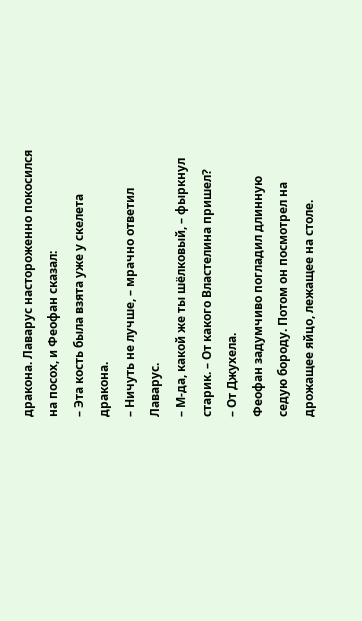дракона. Лаварус настороженно покосился на посох, и Феофан сказал:
– Эта кость была взята уже у скелета дракона.
– Ничуть не лучше, – мрачно ответил Лаварус.
– М-да, какой же ты шёлковый, – фыркнул старик. – От какого Властелина пришел?
– От Джухела.
Феофан задумчиво погладил длинную седую бороду. Потом он посмотрел на дрожащее яйцо, лежащее на столе.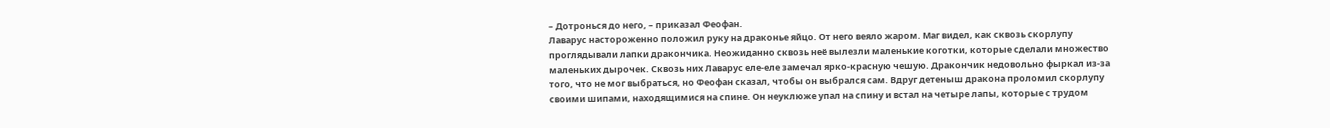– Дотронься до него, – приказал Феофан.
Лаварус настороженно положил руку на драконье яйцо. От него веяло жаром. Маг видел, как сквозь скорлупу проглядывали лапки дракончика. Неожиданно сквозь неё вылезли маленькие коготки, которые сделали множество маленьких дырочек. Сквозь них Лаварус еле-еле замечал ярко-красную чешую. Дракончик недовольно фыркал из-за того, что не мог выбраться, но Феофан сказал, чтобы он выбрался сам. Вдруг детеныш дракона проломил скорлупу своими шипами, находящимися на спине. Он неуклюже упал на спину и встал на четыре лапы, которые с трудом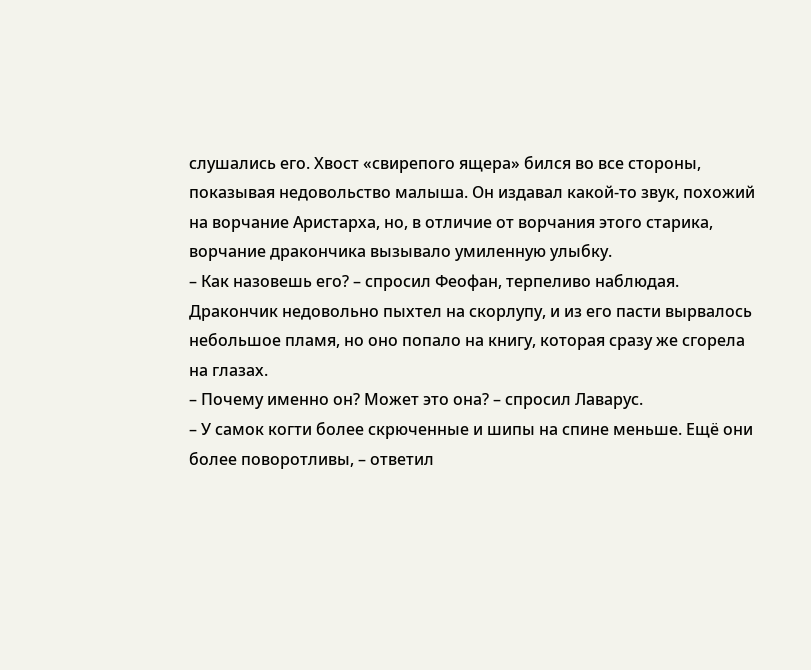слушались его. Хвост «свирепого ящера» бился во все стороны, показывая недовольство малыша. Он издавал какой-то звук, похожий на ворчание Аристарха, но, в отличие от ворчания этого старика, ворчание дракончика вызывало умиленную улыбку.
– Как назовешь его? – спросил Феофан, терпеливо наблюдая.
Дракончик недовольно пыхтел на скорлупу, и из его пасти вырвалось небольшое пламя, но оно попало на книгу, которая сразу же сгорела на глазах.
– Почему именно он? Может это она? – спросил Лаварус.
– У самок когти более скрюченные и шипы на спине меньше. Ещё они более поворотливы, – ответил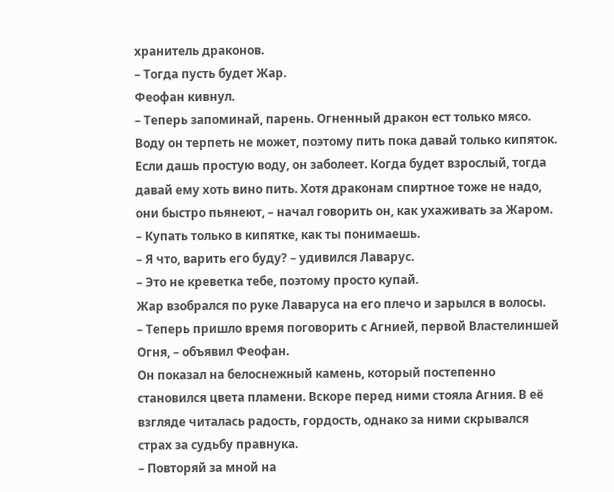хранитель драконов.
– Тогда пусть будет Жар.
Феофан кивнул.
– Теперь запоминай, парень. Огненный дракон ест только мясо. Воду он терпеть не может, поэтому пить пока давай только кипяток. Если дашь простую воду, он заболеет. Когда будет взрослый, тогда давай ему хоть вино пить. Хотя драконам спиртное тоже не надо, они быстро пьянеют, – начал говорить он, как ухаживать за Жаром. – Купать только в кипятке, как ты понимаешь.
– Я что, варить его буду? – удивился Лаварус.
– Это не креветка тебе, поэтому просто купай.
Жар взобрался по руке Лаваруса на его плечо и зарылся в волосы.
– Теперь пришло время поговорить с Агнией, первой Властелиншей Огня, – объявил Феофан.
Он показал на белоснежный камень, который постепенно становился цвета пламени. Вскоре перед ними стояла Агния. В её взгляде читалась радость, гордость, однако за ними скрывался страх за судьбу правнука.
– Повторяй за мной на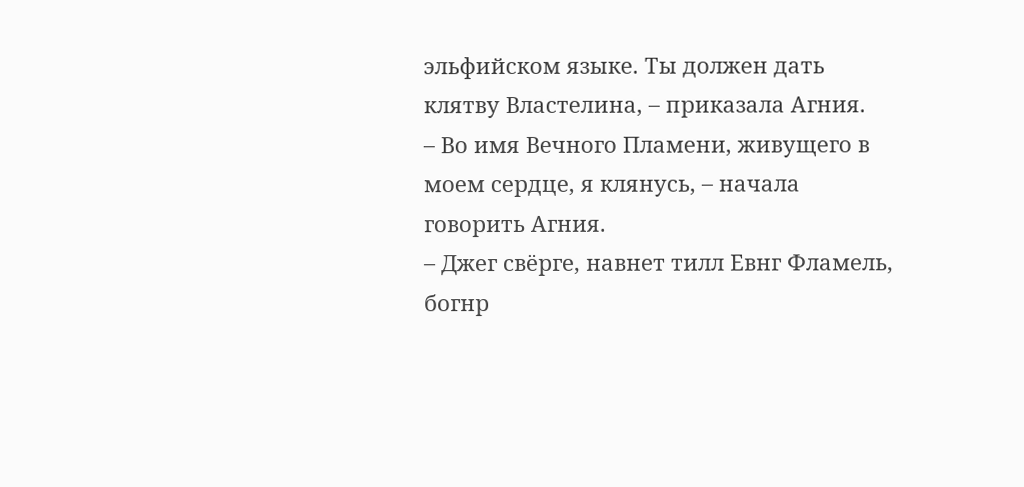эльфийском языке. Ты должен дать клятву Властелина, – приказала Агния.
– Во имя Вечного Пламени, живущего в моем сердце, я клянусь, – начала говорить Агния.
– Джег свёрге, навнет тилл Евнг Фламель, богнр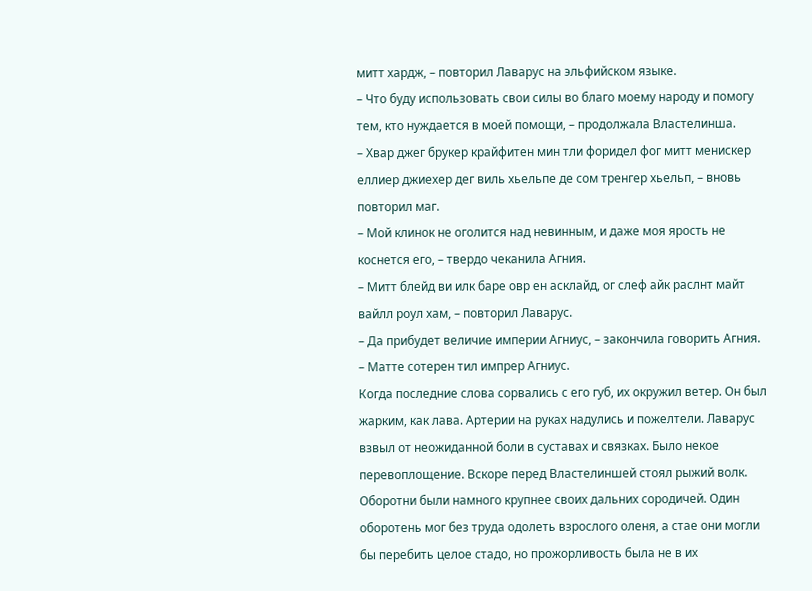митт хардж, – повторил Лаварус на эльфийском языке.
– Что буду использовать свои силы во благо моему народу и помогу тем, кто нуждается в моей помощи, – продолжала Властелинша.
– Хвар джег брукер крайфитен мин тли форидел фог митт менискер еллиер джиехер дег виль хьельпе де сом тренгер хьельп, – вновь повторил маг.
– Мой клинок не оголится над невинным, и даже моя ярость не коснется его, – твердо чеканила Агния.
– Митт блейд ви илк баре овр ен асклайд, ог слеф айк раслнт майт вайлл роул хам, – повторил Лаварус.
– Да прибудет величие империи Агниус, – закончила говорить Агния.
– Матте сотерен тил импрер Агниус.
Когда последние слова сорвались с его губ, их окружил ветер. Он был жарким, как лава. Артерии на руках надулись и пожелтели. Лаварус взвыл от неожиданной боли в суставах и связках. Было некое перевоплощение. Вскоре перед Властелиншей стоял рыжий волк. Оборотни были намного крупнее своих дальних сородичей. Один оборотень мог без труда одолеть взрослого оленя, а стае они могли бы перебить целое стадо, но прожорливость была не в их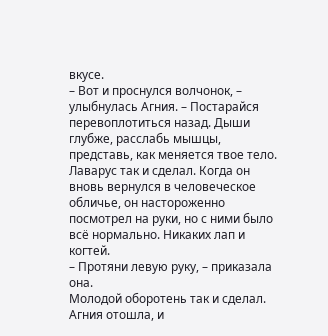вкусе.
– Вот и проснулся волчонок, – улыбнулась Агния. – Постарайся перевоплотиться назад. Дыши глубже, расслабь мышцы, представь, как меняется твое тело.
Лаварус так и сделал. Когда он вновь вернулся в человеческое обличье, он настороженно посмотрел на руки, но с ними было всё нормально. Никаких лап и когтей.
– Протяни левую руку, – приказала она.
Молодой оборотень так и сделал. Агния отошла, и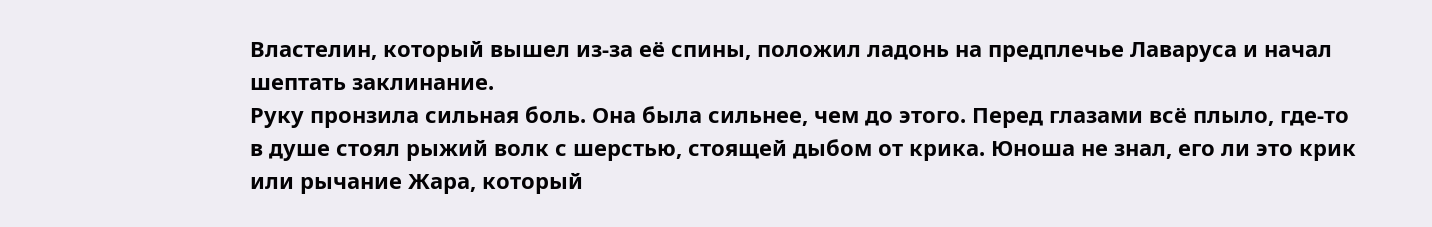Властелин, который вышел из-за её спины, положил ладонь на предплечье Лаваруса и начал шептать заклинание.
Руку пронзила сильная боль. Она была сильнее, чем до этого. Перед глазами всё плыло, где-то в душе стоял рыжий волк с шерстью, стоящей дыбом от крика. Юноша не знал, его ли это крик или рычание Жара, который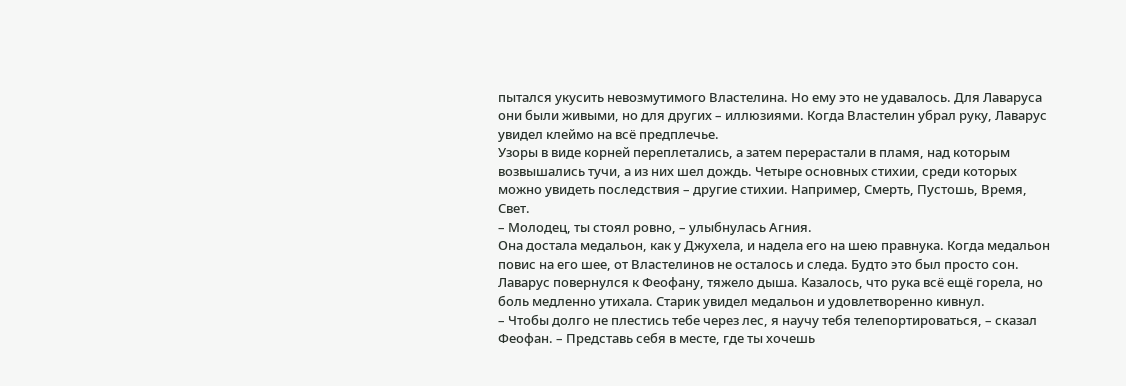пытался укусить невозмутимого Властелина. Но ему это не удавалось. Для Лаваруса они были живыми, но для других – иллюзиями. Когда Властелин убрал руку, Лаварус увидел клеймо на всё предплечье.
Узоры в виде корней переплетались, а затем перерастали в пламя, над которым возвышались тучи, а из них шел дождь. Четыре основных стихии, среди которых можно увидеть последствия – другие стихии. Например, Смерть, Пустошь, Время, Свет.
– Молодец, ты стоял ровно, – улыбнулась Агния.
Она достала медальон, как у Джухела, и надела его на шею правнука. Когда медальон повис на его шее, от Властелинов не осталось и следа. Будто это был просто сон.
Лаварус повернулся к Феофану, тяжело дыша. Казалось, что рука всё ещё горела, но боль медленно утихала. Старик увидел медальон и удовлетворенно кивнул.
– Чтобы долго не плестись тебе через лес, я научу тебя телепортироваться, – сказал Феофан. – Представь себя в месте, где ты хочешь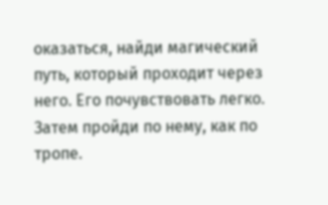оказаться, найди магический путь, который проходит через него. Его почувствовать легко. Затем пройди по нему, как по тропе.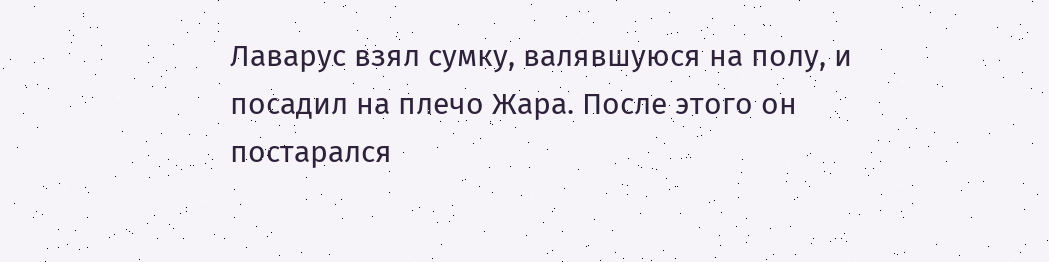Лаварус взял сумку, валявшуюся на полу, и посадил на плечо Жара. После этого он постарался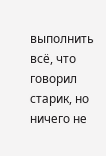выполнить всё, что говорил старик, но ничего не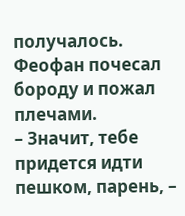получалось. Феофан почесал бороду и пожал плечами.
– Значит, тебе придется идти пешком, парень, –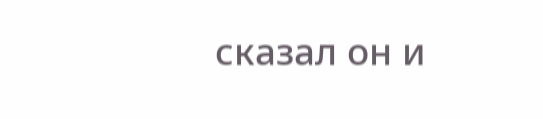сказал он и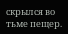скрылся во тьме пещер.